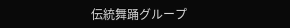伝統舞踊グループ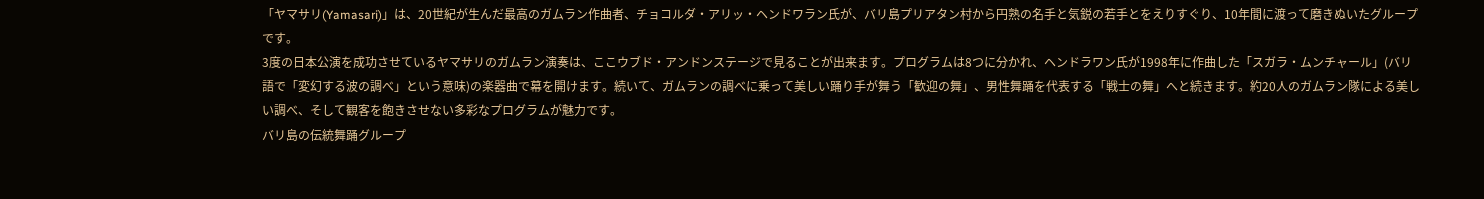「ヤマサリ(Yamasari)」は、20世紀が生んだ最高のガムラン作曲者、チョコルダ・アリッ・ヘンドワラン氏が、バリ島プリアタン村から円熟の名手と気鋭の若手とをえりすぐり、10年間に渡って磨きぬいたグループです。
3度の日本公演を成功させているヤマサリのガムラン演奏は、ここウブド・アンドンステージで見ることが出来ます。プログラムは8つに分かれ、ヘンドラワン氏が1998年に作曲した「スガラ・ムンチャール」(バリ語で「変幻する波の調べ」という意味)の楽器曲で幕を開けます。続いて、ガムランの調べに乗って美しい踊り手が舞う「歓迎の舞」、男性舞踊を代表する「戦士の舞」へと続きます。約20人のガムラン隊による美しい調べ、そして観客を飽きさせない多彩なプログラムが魅力です。
バリ島の伝統舞踊グループ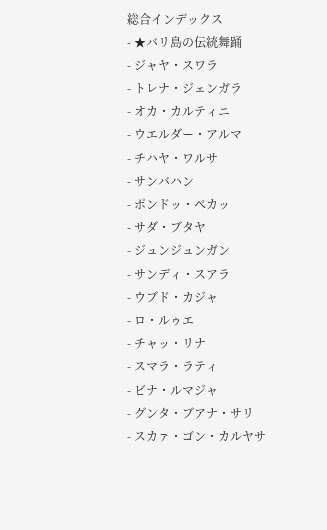総合インデックス
- ★バリ島の伝統舞踊
- ジャヤ・スワラ
- トレナ・ジェンガラ
- オカ・カルティニ
- ウエルダー・アルマ
- チハヤ・ワルサ
- サンバハン
- ポンドッ・ペカッ
- サダ・ブタヤ
- ジュンジュンガン
- サンディ・スアラ
- ウブド・カジャ
- ロ・ルゥエ
- チャッ・リナ
- スマラ・ラティ
- ビナ・ルマジャ
- グンタ・ブアナ・サリ
- スカァ・ゴン・カルヤサ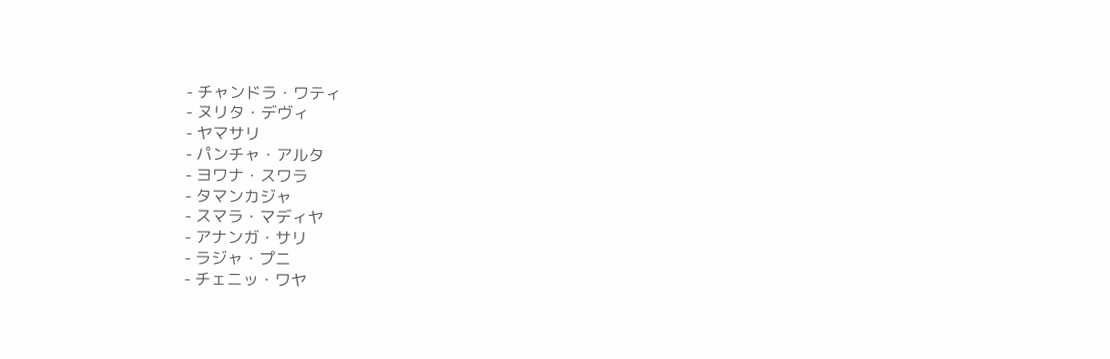- チャンドラ・ワティ
- ヌリタ・デヴィ
- ヤマサリ
- パンチャ・アルタ
- ヨワナ・スワラ
- タマンカジャ
- スマラ・マディヤ
- アナンガ・サリ
- ラジャ・プニ
- チェニッ・ワヤ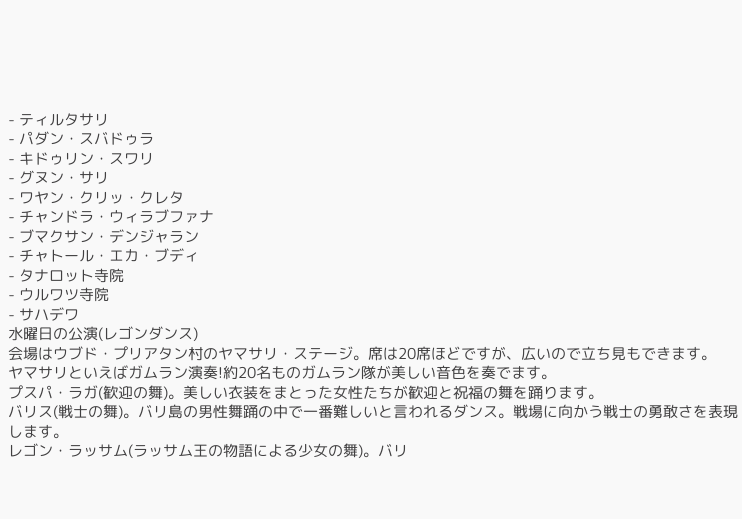- ティルタサリ
- パダン・スバドゥラ
- キドゥリン・スワリ
- グヌン・サリ
- ワヤン・クリッ・クレタ
- チャンドラ・ウィラブファナ
- ブマクサン・デンジャラン
- チャトール・エカ・ブディ
- タナロット寺院
- ウルワツ寺院
- サハデワ
水曜日の公演(レゴンダンス)
会場はウブド・プリアタン村のヤマサリ・ステージ。席は20席ほどですが、広いので立ち見もできます。
ヤマサリといえばガムラン演奏!約20名ものガムラン隊が美しい音色を奏でます。
プスパ・ラガ(歓迎の舞)。美しい衣装をまとった女性たちが歓迎と祝福の舞を踊ります。
バリス(戦士の舞)。バリ島の男性舞踊の中で一番難しいと言われるダンス。戦場に向かう戦士の勇敢さを表現します。
レゴン・ラッサム(ラッサム王の物語による少女の舞)。バリ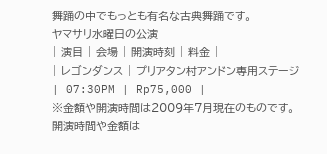舞踊の中でもっとも有名な古典舞踊です。
ヤマサリ水曜日の公演
| 演目 | 会場 | 開演時刻 | 料金 |
| レゴンダンス | プリアタン村アンドン専用ステージ | 07:30PM | Rp75,000 |
※金額や開演時間は2009年7月現在のものです。開演時間や金額は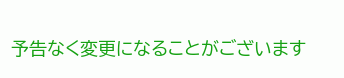予告なく変更になることがございます